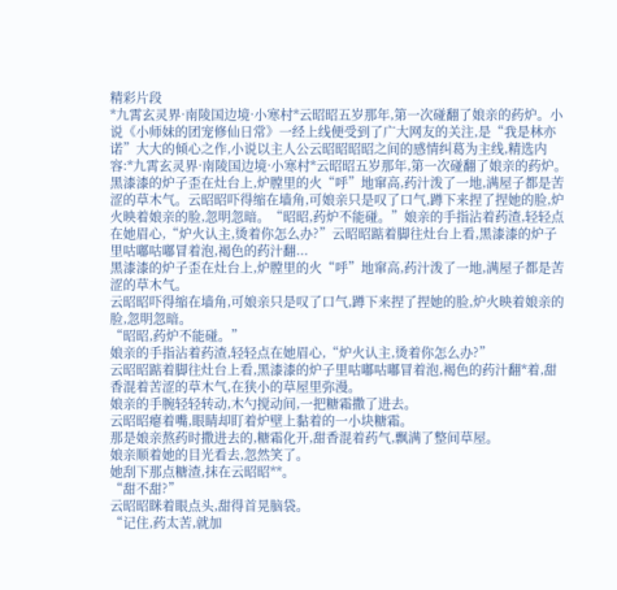精彩片段
*九霄玄灵界·南陵国边境·小寒村*云昭昭五岁那年,第一次碰翻了娘亲的药炉。小说《小师妹的团宠修仙日常》一经上线便受到了广大网友的关注,是“我是林亦诺”大大的倾心之作,小说以主人公云昭昭昭昭之间的感情纠葛为主线,精选内容:*九霄玄灵界·南陵国边境·小寒村*云昭昭五岁那年,第一次碰翻了娘亲的药炉。黑漆漆的炉子歪在灶台上,炉膛里的火“呼”地窜高,药汁泼了一地,满屋子都是苦涩的草木气。云昭昭吓得缩在墙角,可娘亲只是叹了口气,蹲下来捏了捏她的脸,炉火映着娘亲的脸,忽明忽暗。“昭昭,药炉不能碰。”娘亲的手指沾着药渣,轻轻点在她眉心,“炉火认主,烫着你怎么办?”云昭昭踮着脚往灶台上看,黑漆漆的炉子里咕嘟咕嘟冒着泡,褐色的药汁翻...
黑漆漆的炉子歪在灶台上,炉膛里的火“呼”地窜高,药汁泼了一地,满屋子都是苦涩的草木气。
云昭昭吓得缩在墙角,可娘亲只是叹了口气,蹲下来捏了捏她的脸,炉火映着娘亲的脸,忽明忽暗。
“昭昭,药炉不能碰。”
娘亲的手指沾着药渣,轻轻点在她眉心,“炉火认主,烫着你怎么办?”
云昭昭踮着脚往灶台上看,黑漆漆的炉子里咕嘟咕嘟冒着泡,褐色的药汁翻*着,甜香混着苦涩的草木气,在狭小的草屋里弥漫。
娘亲的手腕轻轻转动,木勺搅动间,一把糖霜撒了进去。
云昭昭瘪着嘴,眼睛却盯着炉壁上黏着的一小块糖霜。
那是娘亲熬药时撒进去的,糖霜化开,甜香混着药气,飘满了整间草屋。
娘亲顺着她的目光看去,忽然笑了。
她刮下那点糖渣,抹在云昭昭**。
“甜不甜?”
云昭昭眯着眼点头,甜得首晃脑袋。
“记住,药太苦,就加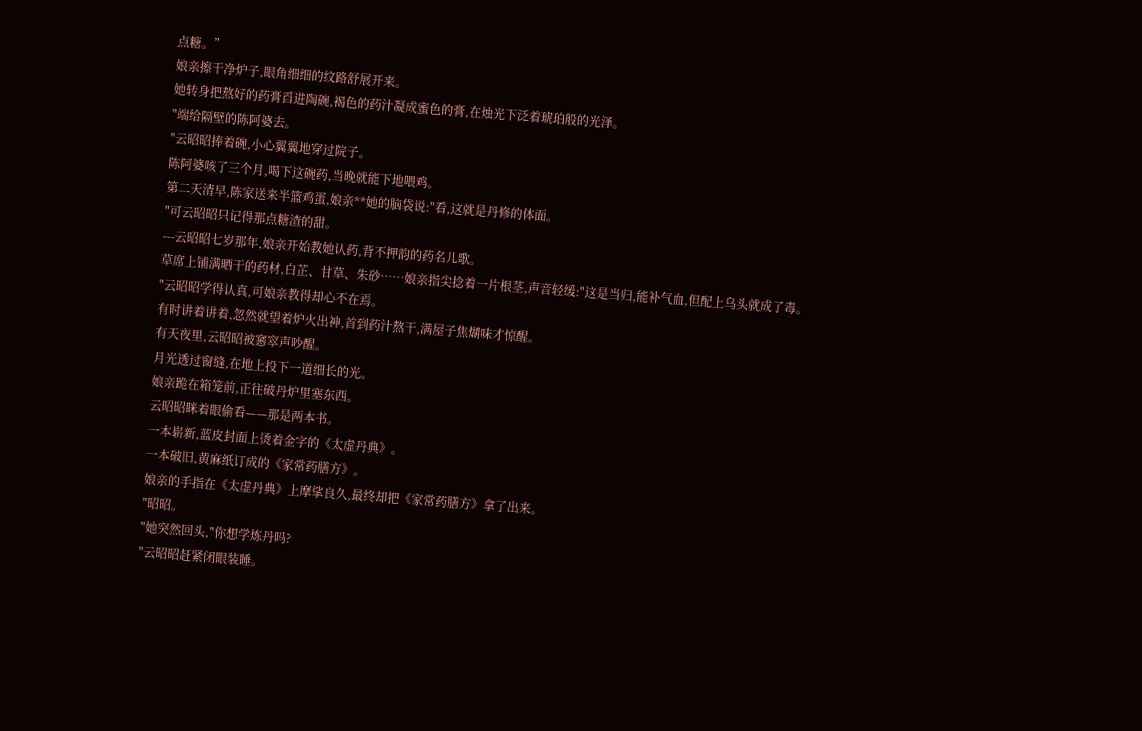点糖。”
娘亲擦干净炉子,眼角细细的纹路舒展开来。
她转身把熬好的药膏舀进陶碗,褐色的药汁凝成蜜色的膏,在烛光下泛着琥珀般的光泽。
"端给隔壁的陈阿婆去。
"云昭昭捧着碗,小心翼翼地穿过院子。
陈阿婆咳了三个月,喝下这碗药,当晚就能下地喂鸡。
第二天清早,陈家送来半篮鸡蛋,娘亲**她的脑袋说:"看,这就是丹修的体面。
"可云昭昭只记得那点糖渣的甜。
---云昭昭七岁那年,娘亲开始教她认药,背不押韵的药名儿歌。
草席上铺满晒干的药材,白芷、甘草、朱砂……娘亲指尖捻着一片根茎,声音轻缓:"这是当归,能补气血,但配上乌头就成了毒。
"云昭昭学得认真,可娘亲教得却心不在焉。
有时讲着讲着,忽然就望着炉火出神,首到药汁熬干,满屋子焦煳味才惊醒。
有天夜里,云昭昭被窸窣声吵醒。
月光透过窗缝,在地上投下一道细长的光。
娘亲跪在箱笼前,正往破丹炉里塞东西。
云昭昭眯着眼偷看——那是两本书。
一本崭新,蓝皮封面上烫着金字的《太虚丹典》。
一本破旧,黄麻纸订成的《家常药膳方》。
娘亲的手指在《太虚丹典》上摩挲良久,最终却把《家常药膳方》拿了出来。
"昭昭。
"她突然回头,"你想学炼丹吗?
"云昭昭赶紧闭眼装睡。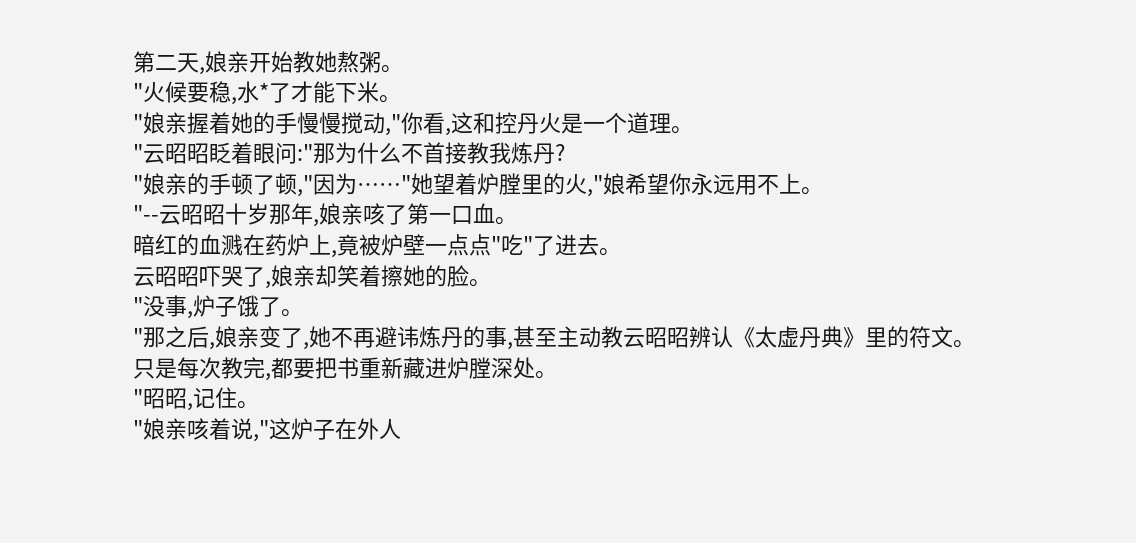第二天,娘亲开始教她熬粥。
"火候要稳,水*了才能下米。
"娘亲握着她的手慢慢搅动,"你看,这和控丹火是一个道理。
"云昭昭眨着眼问:"那为什么不首接教我炼丹?
"娘亲的手顿了顿,"因为……"她望着炉膛里的火,"娘希望你永远用不上。
"--云昭昭十岁那年,娘亲咳了第一口血。
暗红的血溅在药炉上,竟被炉壁一点点"吃"了进去。
云昭昭吓哭了,娘亲却笑着擦她的脸。
"没事,炉子饿了。
"那之后,娘亲变了,她不再避讳炼丹的事,甚至主动教云昭昭辨认《太虚丹典》里的符文。
只是每次教完,都要把书重新藏进炉膛深处。
"昭昭,记住。
"娘亲咳着说,"这炉子在外人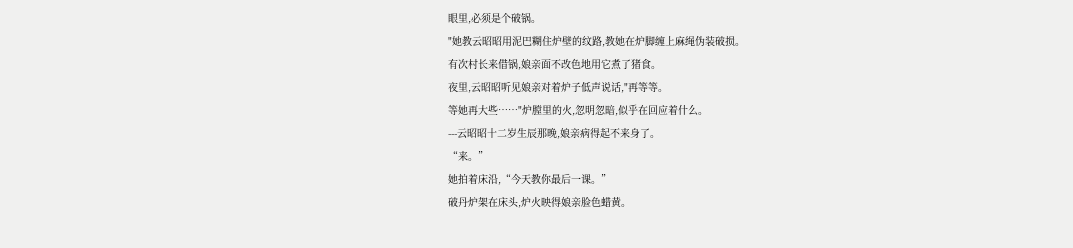眼里,必须是个破锅。
"她教云昭昭用泥巴糊住炉壁的纹路,教她在炉脚缠上麻绳伪装破损。
有次村长来借锅,娘亲面不改色地用它煮了猪食。
夜里,云昭昭听见娘亲对着炉子低声说话,"再等等。
等她再大些……"炉膛里的火,忽明忽暗,似乎在回应着什么。
---云昭昭十二岁生辰那晚,娘亲病得起不来身了。
“来。”
她拍着床沿,“今天教你最后一课。”
破丹炉架在床头,炉火映得娘亲脸色蜡黄。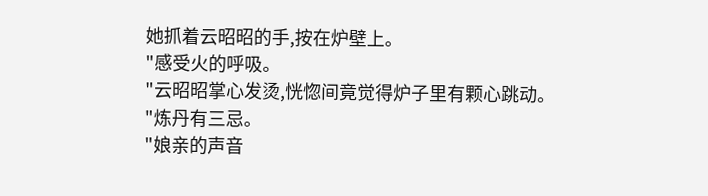她抓着云昭昭的手,按在炉壁上。
"感受火的呼吸。
"云昭昭掌心发烫,恍惚间竟觉得炉子里有颗心跳动。
"炼丹有三忌。
"娘亲的声音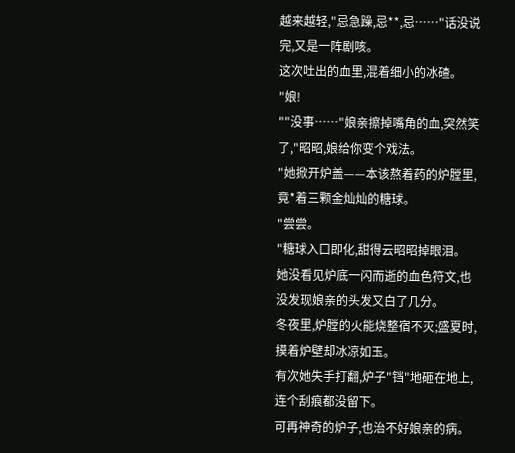越来越轻,"忌急躁,忌**,忌……"话没说完,又是一阵剧咳。
这次吐出的血里,混着细小的冰碴。
"娘!
""没事……"娘亲擦掉嘴角的血,突然笑了,"昭昭,娘给你变个戏法。
"她掀开炉盖——本该熬着药的炉膛里,竟*着三颗金灿灿的糖球。
"尝尝。
"糖球入口即化,甜得云昭昭掉眼泪。
她没看见炉底一闪而逝的血色符文,也没发现娘亲的头发又白了几分。
冬夜里,炉膛的火能烧整宿不灭;盛夏时,摸着炉壁却冰凉如玉。
有次她失手打翻,炉子"铛"地砸在地上,连个刮痕都没留下。
可再神奇的炉子,也治不好娘亲的病。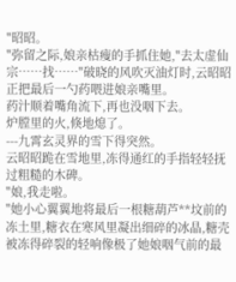"昭昭。
"弥留之际,娘亲枯瘦的手抓住她,"去太虚仙宗……找……"破晓的风吹灭油灯时,云昭昭正把最后一勺药喂进娘亲嘴里。
药汁顺着嘴角流下,再也没咽下去。
炉膛里的火,倏地熄了。
---九霄玄灵界的雪下得突然。
云昭昭跪在雪地里,冻得通红的手指轻轻抚过粗糙的木碑。
"娘,我走啦。
"她小心翼翼地将最后一根糖葫芦**坟前的冻土里,糖衣在寒风里凝出细碎的冰晶,糖壳被冻得碎裂的轻响像极了她娘咽气前的最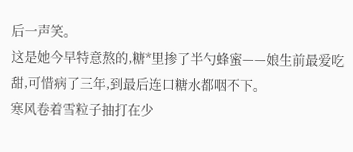后一声笑。
这是她今早特意熬的,糖*里掺了半勺蜂蜜——娘生前最爱吃甜,可惜病了三年,到最后连口糖水都咽不下。
寒风卷着雪粒子抽打在少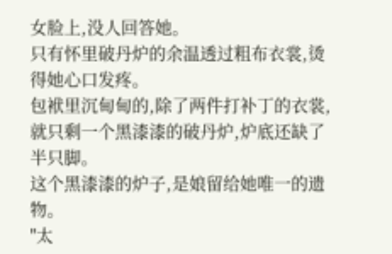女脸上,没人回答她。
只有怀里破丹炉的余温透过粗布衣裳,烫得她心口发疼。
包袱里沉甸甸的,除了两件打补丁的衣裳,就只剩一个黑漆漆的破丹炉,炉底还缺了半只脚。
这个黑漆漆的炉子,是娘留给她唯一的遗物。
"太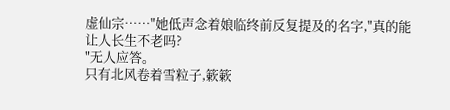虚仙宗……"她低声念着娘临终前反复提及的名字,"真的能让人长生不老吗?
"无人应答。
只有北风卷着雪粒子,簌簌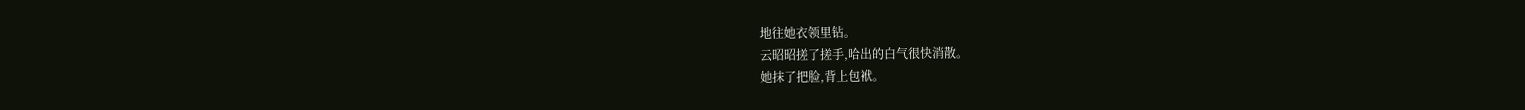地往她衣领里钻。
云昭昭搓了搓手,哈出的白气很快消散。
她抹了把脸,背上包袱。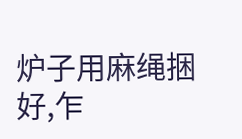炉子用麻绳捆好,乍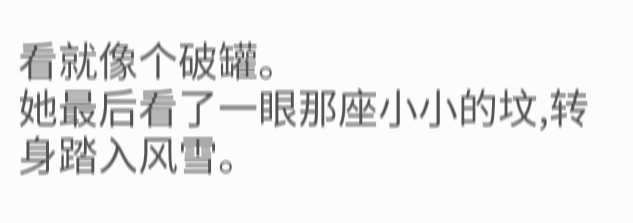看就像个破罐。
她最后看了一眼那座小小的坟,转身踏入风雪。